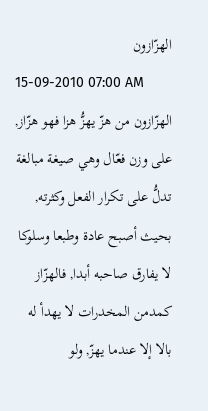الهزّازون
15-09-2010 07:00 AM
الهزّازون من هزّ يهزُّ هزا فهو هزّاز, على وزن فعّال وهي صيغة مبالغة تدلُّ على تكرار الفعل وكثرته, بحيث أصبح عادة وطبعا وسلوكا لا يفارق صاحبه أبدا, فالهزّاز كمدمن المخدرات لا يهدأ له بالا إلا عندما يهزّ, ولو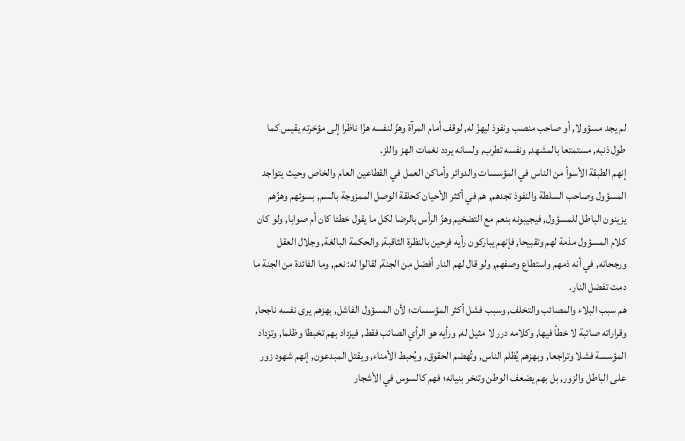لم يجد مسؤولا, أو صاحب منصب ونفوذ ليهزّ له, لوقف أمام المرآة وهزّ لنفسه هزّا ناظرا إلى مؤخرته يقيس كما طول ذنبه, مستمتعا بالمشهد, ونفسه تطرب, ولسانه يردد نغمات الهز واللز.
إنهم الطبقة الأسوأ من الناس في المؤسسات والدوائر وأماكن العمل في القطاعين العام والخاص وحيث يتواجد المسؤول وصاحب السلطة والنفوذ تجدهم, هم في أكثر الأحيان كحلقة الوصل الممزوجة بالسم, بسوئهم وهزّهم يزينون الباطل للمسؤول, فيجيبونه بنعم مع التضخيم وهزّ الرأس بالرضا لكل ما يقول خطئا كان أم صوابا, ولو كان كلام المسؤول مذمة لهم وتقبيحا, فإنهم يباركون رأيه فرحين بالنظرة الثاقبة, والحكمة البالغة, وجلال العقل ورجحانه, في أنه ذمهم واستطاع وصفهم, ولو قال لهم النار أفضل من الجنة, لقالوا له: نعم, وما الفائدة من الجنة ما دمت تفضل النار.
هم سبب البلاء والمصائب والتخلف, وسبب فشل أكثر المؤسسات؛ لأن المسؤول الفاشل, بهزهم يرى نفسه ناجحا, وقراراته صائبة لا خطأ فيها, وكلامه درر لا مثيل له, ورأيه هو الرأي الصائب فقط, فيزداد بهم تخبطا وظلما, وتزداد المؤسسة فشلا وتراجعا, وبهزهم يُظلم الناس, وتُهضم الحقوق, ويُحبط الأمناء, ويقتل المبدعون, إنهم شهود زور على الباطل والزور, بل بهم يضعف الوطن وتنخر بنيانه؛ فهم كالسوس في الأشجار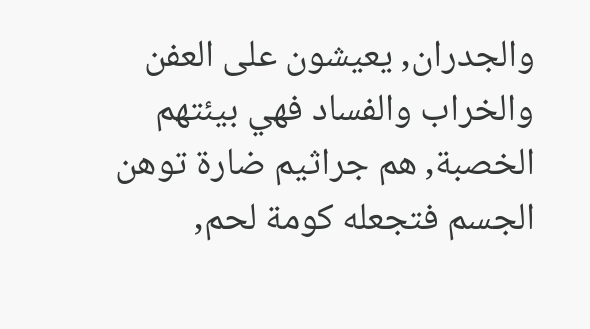والجدران, يعيشون على العفن والخراب والفساد فهي بيئتهم الخصبة, هم جراثيم ضارة توهن الجسم فتجعله كومة لحم,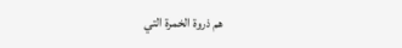هم ذروة الخمرة التي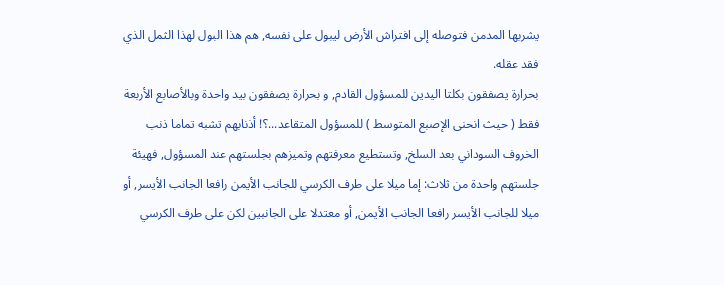يشربها المدمن فتوصله إلى افتراش الأرض ليبول على نفسه, هم هذا البول لهذا الثمل الذي فقد عقله.
بحرارة يصفقون بكلتا اليدين للمسؤول القادم, و بحرارة يصفقون بيد واحدة وبالأصابع الأربعة فقط ( حيث انحنى الإصبع المتوسط ) للمسؤول المتقاعد...؟! أذنابهم تشبه تماما ذنب الخروف السوداني بعد السلخ, وتستطيع معرفتهم وتميزهم بجلستهم عند المسؤول, فهيئة جلستهم واحدة من ثلاث: إما ميلا على طرف الكرسي للجانب الأيمن رافعا الجانب الأيسر, أو ميلا للجانب الأيسر رافعا الجانب الأيمن, أو معتدلا على الجانبين لكن على طرف الكرسي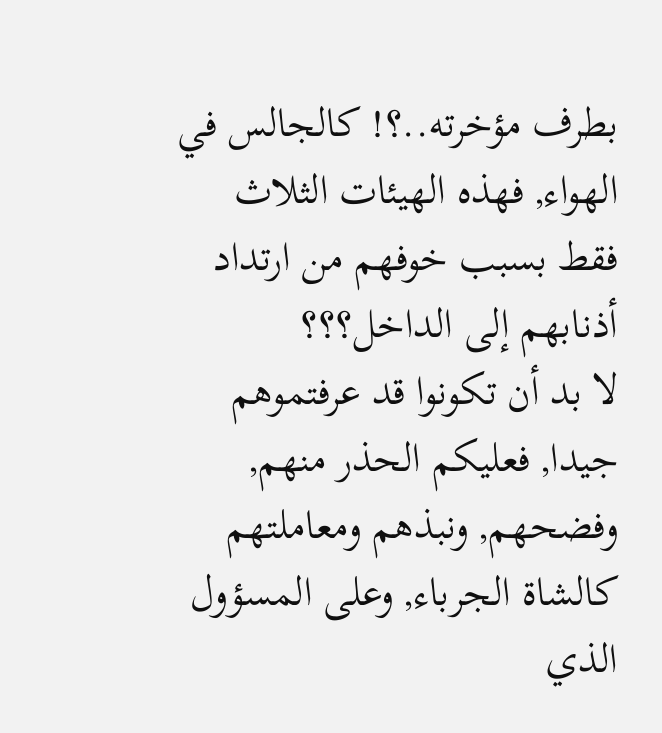بطرف مؤخرته..؟! كالجالس في الهواء, فهذه الهيئات الثلاث فقط بسبب خوفهم من ارتداد أذنابهم إلى الداخل؟؟؟
لا بد أن تكونوا قد عرفتموهم جيدا, فعليكم الحذر منهم, وفضحهم, ونبذهم ومعاملتهم كالشاة الجرباء, وعلى المسؤول الذي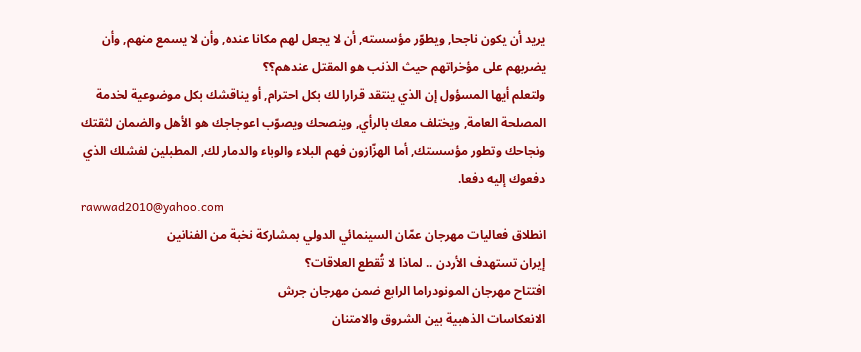يريد أن يكون ناجحا, ويطوّر مؤسسته, أن لا يجعل لهم مكانا عنده, وأن لا يسمع منهم, وأن يضربهم على مؤخراتهم حيث الذنب هو المقتل عندهم؟؟
ولتعلم أيها المسؤول إن الذي ينتقد قرارا لك بكل احترام, أو يناقشك بكل موضوعية لخدمة المصلحة العامة, ويختلف معك بالرأي, وينصحك ويصوّب اعوجاجك هو الأهل والضمان لثقتك ونجاحك وتطور مؤسستك, أما الهزّازون فهم البلاء والوباء والدمار لك, المطبلين لفشلك الذي دفعوك إليه دفعا.
rawwad2010@yahoo.com
انطلاق فعاليات مهرجان عمّان السينمائي الدولي بمشاركة نخبة من الفنانين
إيران تستهدف الأردن .. لماذا لا تُقطع العلاقات؟
افتتاح مهرجان المونودراما الرابع ضمن مهرجان جرش
الانعكاسات الذهبية بين الشروق والامتنان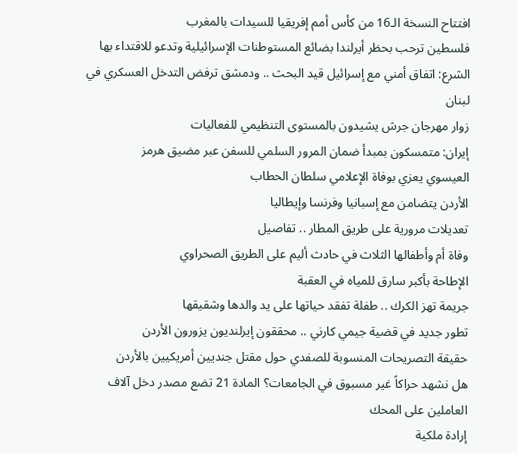افتتاح النسخة الـ16 من كأس أمم إفريقيا للسيدات بالمغرب
فلسطين ترحب بحظر أيرلندا بضائع المستوطنات الإسرائيلية وتدعو للاقتداء بها
الشرع: اتفاق أمني مع إسرائيل قيد البحث .. ودمشق ترفض التدخل العسكري في لبنان
زوار مهرجان جرش يشيدون بالمستوى التنظيمي للفعاليات
إيران: متمسكون بمبدأ ضمان المرور السلمي للسفن عبر مضيق هرمز
العيسوي يعزي بوفاة الإعلامي سلطان الحطاب
الأردن يتضامن مع إسبانيا وفرنسا وإيطاليا
تعديلات مرورية على طريق المطار .. تفاصيل
وفاة أم وأطفالها الثلاث في حادث أليم على الطريق الصحراوي
الإطاحة بأكبر سارق للمياه في العقبة
جريمة تهز الكرك .. طفلة تفقد حياتها على يد والدها وشقيقها
تطور جديد في قضية جيمي كارني .. محققون إيرلنديون يزورون الأردن
حقيقة التصريحات المنسوبة للصفدي حول مقتل جنديين أمريكيين بالأردن
هل نشهد حراكاً غير مسبوق في الجامعات؟ المادة 21 تضع مصدر دخل آلاف العاملين على المحك
إرادة ملكية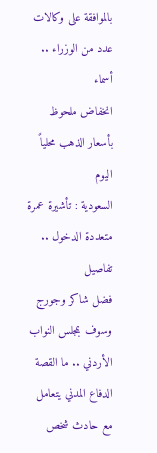بالموافقة على وكالات عدد من الوزراء .. أسماء
انخفاض ملحوظ بأسعار الذهب محلياً اليوم
السعودية : تأشيرة عمرة متعددة الدخول .. تفاصيل
فضل شاكر وجورج وسوف بمجلس النواب الأردني .. ما القصة
الدفاع المدني يتعامل مع حادث شخص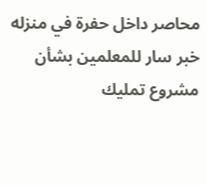محاصر داخل حفرة في منزله
خبر سار للمعلمين بشأن مشروع تمليك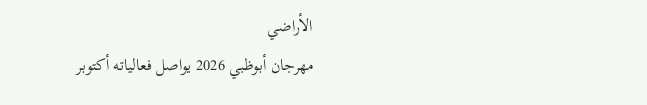الأراضي
مهرجان أبوظبي 2026 يواصل فعالياته أكتوبر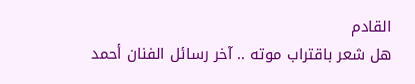القادم
هل شعر باقتراب موته .. آخر رسائل الفنان أحمد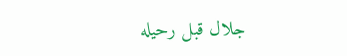جلال قبل رحيله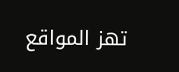تهز المواقع